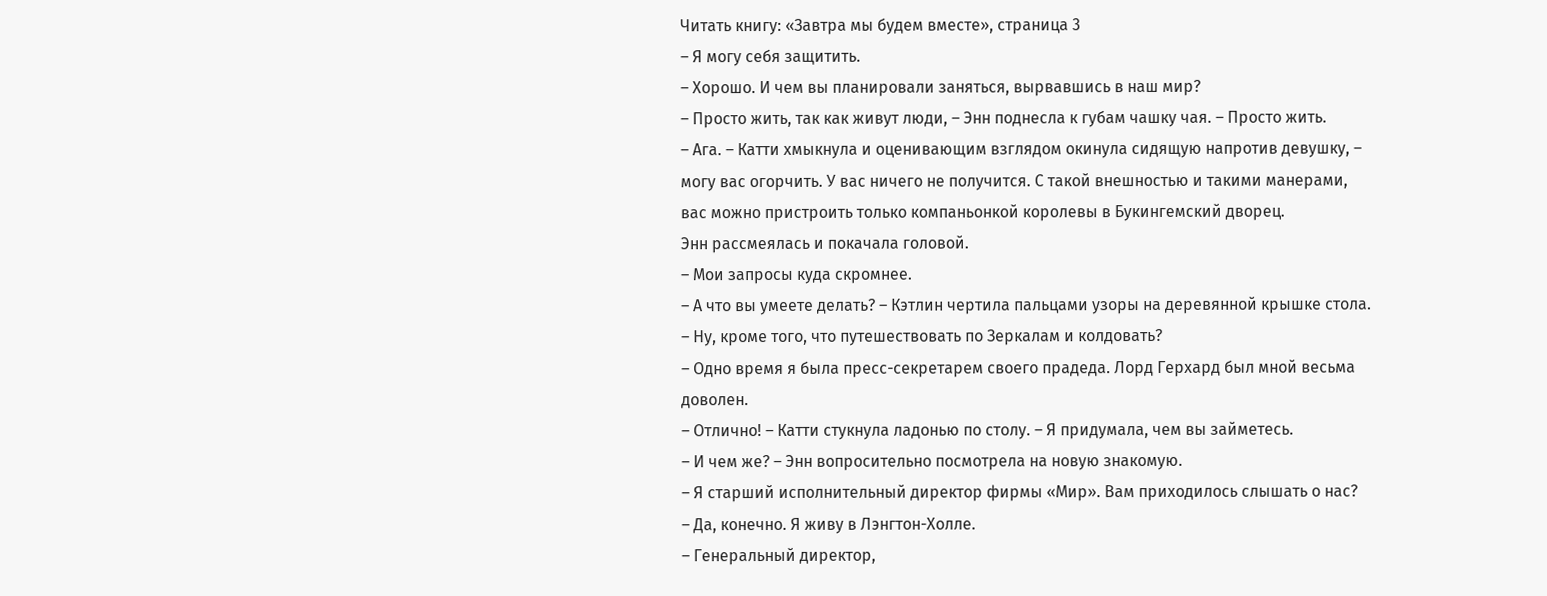Читать книгу: «Завтра мы будем вместе», страница 3
– Я могу себя защитить.
– Хорошо. И чем вы планировали заняться, вырвавшись в наш мир?
– Просто жить, так как живут люди, – Энн поднесла к губам чашку чая. – Просто жить.
– Ага. – Катти хмыкнула и оценивающим взглядом окинула сидящую напротив девушку, – могу вас огорчить. У вас ничего не получится. С такой внешностью и такими манерами, вас можно пристроить только компаньонкой королевы в Букингемский дворец.
Энн рассмеялась и покачала головой.
– Мои запросы куда скромнее.
– А что вы умеете делать? – Кэтлин чертила пальцами узоры на деревянной крышке стола. – Ну, кроме того, что путешествовать по Зеркалам и колдовать?
– Одно время я была пресс-секретарем своего прадеда. Лорд Герхард был мной весьма доволен.
– Отлично! – Катти стукнула ладонью по столу. – Я придумала, чем вы займетесь.
– И чем же? – Энн вопросительно посмотрела на новую знакомую.
– Я старший исполнительный директор фирмы «Мир». Вам приходилось слышать о нас?
– Да, конечно. Я живу в Лэнгтон-Холле.
– Генеральный директор,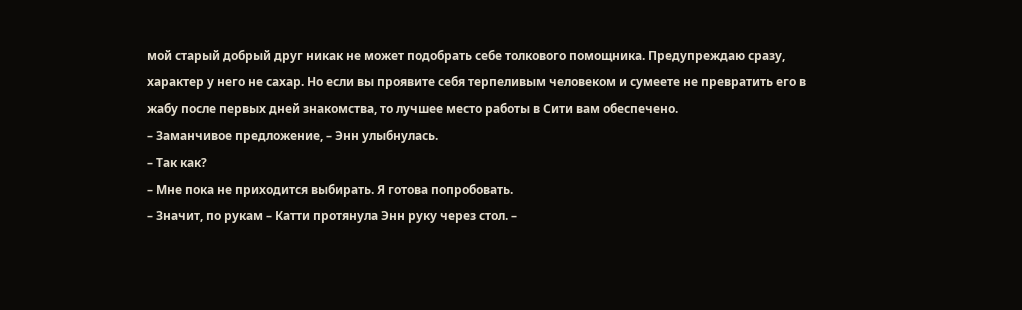мой старый добрый друг никак не может подобрать себе толкового помощника. Предупреждаю сразу, характер у него не сахар. Но если вы проявите себя терпеливым человеком и сумеете не превратить его в жабу после первых дней знакомства, то лучшее место работы в Сити вам обеспечено.
– Заманчивое предложение, – Энн улыбнулась.
– Так как?
– Мне пока не приходится выбирать. Я готова попробовать.
– Значит, по рукам – Катти протянула Энн руку через стол. –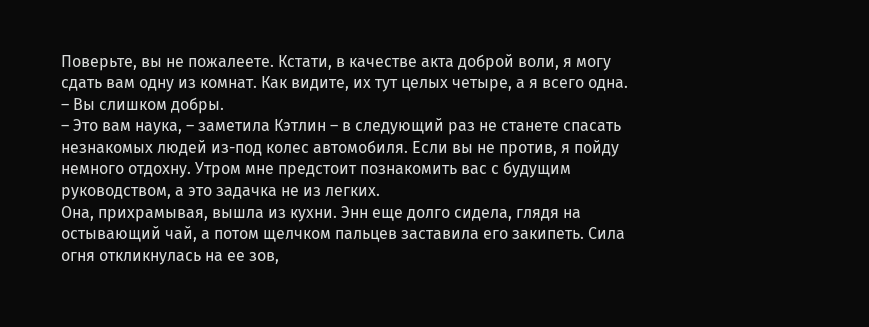Поверьте, вы не пожалеете. Кстати, в качестве акта доброй воли, я могу сдать вам одну из комнат. Как видите, их тут целых четыре, а я всего одна.
– Вы слишком добры.
– Это вам наука, – заметила Кэтлин – в следующий раз не станете спасать незнакомых людей из-под колес автомобиля. Если вы не против, я пойду немного отдохну. Утром мне предстоит познакомить вас с будущим руководством, а это задачка не из легких.
Она, прихрамывая, вышла из кухни. Энн еще долго сидела, глядя на остывающий чай, а потом щелчком пальцев заставила его закипеть. Сила огня откликнулась на ее зов,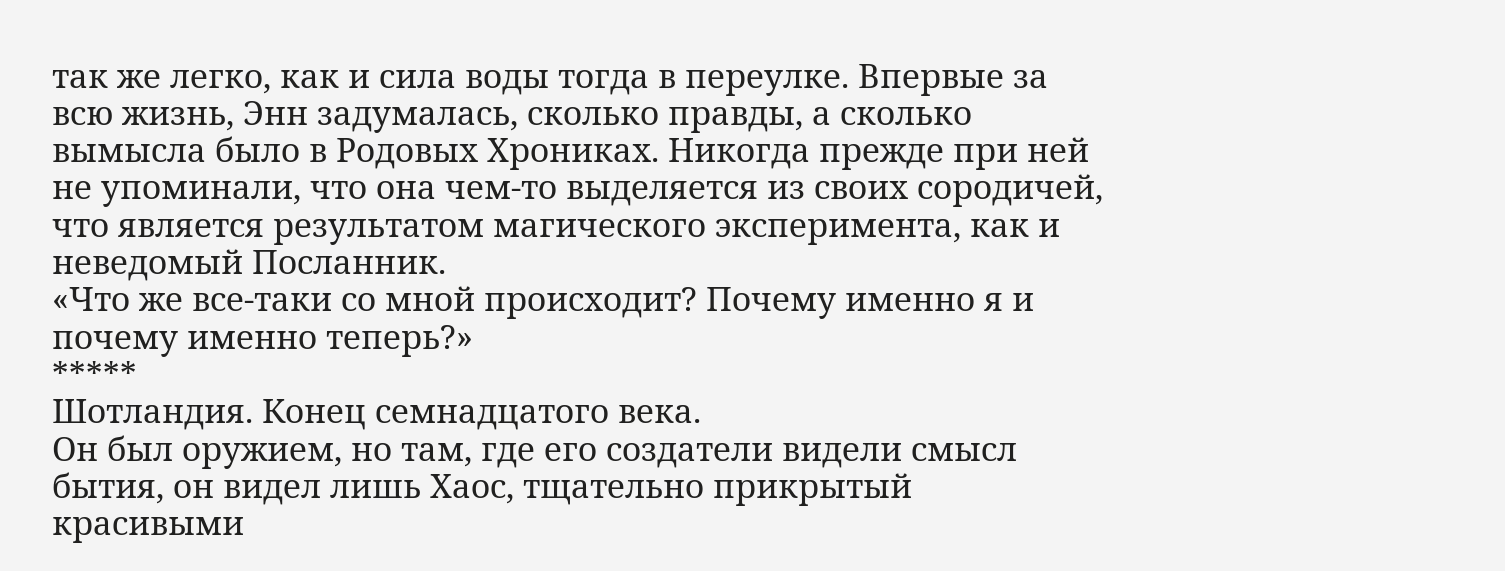так же легко, как и сила воды тогда в переулке. Впервые за всю жизнь, Энн задумалась, сколько правды, а сколько вымысла было в Родовых Хрониках. Никогда прежде при ней не упоминали, что она чем-то выделяется из своих сородичей, что является результатом магического эксперимента, как и неведомый Посланник.
«Что же все-таки со мной происходит? Почему именно я и почему именно теперь?»
*****
Шотландия. Конец семнадцатого века.
Он был оружием, но там, где его создатели видели смысл бытия, он видел лишь Хаос, тщательно прикрытый красивыми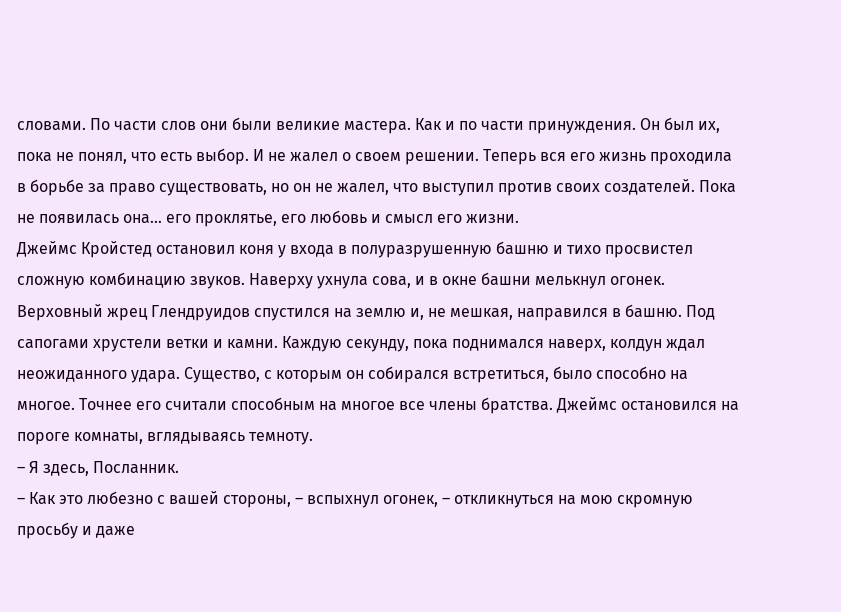словами. По части слов они были великие мастера. Как и по части принуждения. Он был их, пока не понял, что есть выбор. И не жалел о своем решении. Теперь вся его жизнь проходила в борьбе за право существовать, но он не жалел, что выступил против своих создателей. Пока не появилась она… его проклятье, его любовь и смысл его жизни.
Джеймс Кройстед остановил коня у входа в полуразрушенную башню и тихо просвистел сложную комбинацию звуков. Наверху ухнула сова, и в окне башни мелькнул огонек. Верховный жрец Глендруидов спустился на землю и, не мешкая, направился в башню. Под сапогами хрустели ветки и камни. Каждую секунду, пока поднимался наверх, колдун ждал неожиданного удара. Существо, с которым он собирался встретиться, было способно на многое. Точнее его считали способным на многое все члены братства. Джеймс остановился на пороге комнаты, вглядываясь темноту.
– Я здесь, Посланник.
– Как это любезно с вашей стороны, – вспыхнул огонек, – откликнуться на мою скромную просьбу и даже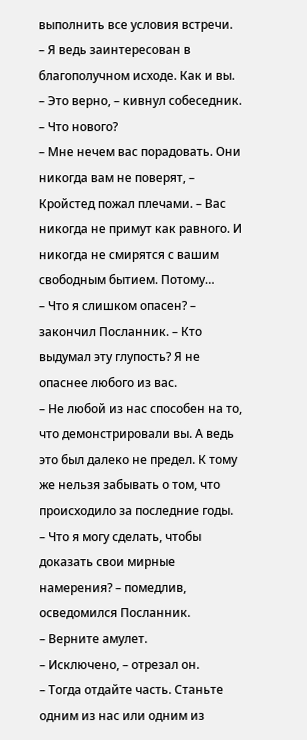выполнить все условия встречи.
– Я ведь заинтересован в благополучном исходе. Как и вы.
– Это верно, – кивнул собеседник. – Что нового?
– Мне нечем вас порадовать. Они никогда вам не поверят, – Кройстед пожал плечами. – Вас никогда не примут как равного. И никогда не смирятся с вашим свободным бытием. Потому…
– Что я слишком опасен? – закончил Посланник. – Кто выдумал эту глупость? Я не опаснее любого из вас.
– Не любой из нас способен на то, что демонстрировали вы. А ведь это был далеко не предел. К тому же нельзя забывать о том, что происходило за последние годы.
– Что я могу сделать, чтобы доказать свои мирные намерения? – помедлив, осведомился Посланник.
– Верните амулет.
– Исключено, – отрезал он.
– Тогда отдайте часть. Станьте одним из нас или одним из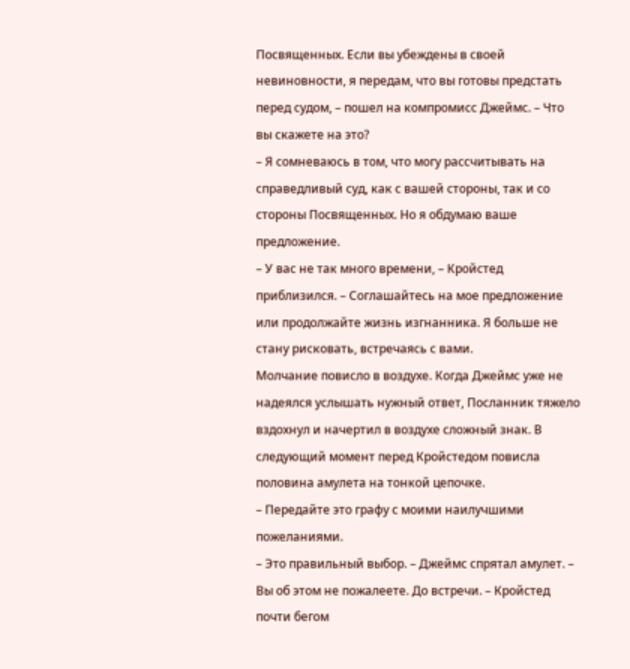Посвященных. Если вы убеждены в своей невиновности, я передам, что вы готовы предстать перед судом, – пошел на компромисс Джеймс. – Что вы скажете на это?
– Я сомневаюсь в том, что могу рассчитывать на справедливый суд, как с вашей стороны, так и со стороны Посвященных. Но я обдумаю ваше предложение.
– У вас не так много времени, – Кройстед приблизился. – Соглашайтесь на мое предложение или продолжайте жизнь изгнанника. Я больше не стану рисковать, встречаясь с вами.
Молчание повисло в воздухе. Когда Джеймс уже не надеялся услышать нужный ответ, Посланник тяжело вздохнул и начертил в воздухе сложный знак. В следующий момент перед Кройстедом повисла половина амулета на тонкой цепочке.
– Передайте это графу с моими наилучшими пожеланиями.
– Это правильный выбор. – Джеймс спрятал амулет. – Вы об этом не пожалеете. До встречи. – Кройстед почти бегом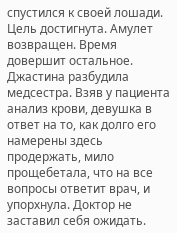спустился к своей лошади. Цель достигнута. Амулет возвращен. Время довершит остальное.
Джастина разбудила медсестра. Взяв у пациента анализ крови, девушка в ответ на то, как долго его намерены здесь продержать, мило прощебетала, что на все вопросы ответит врач, и упорхнула. Доктор не заставил себя ожидать.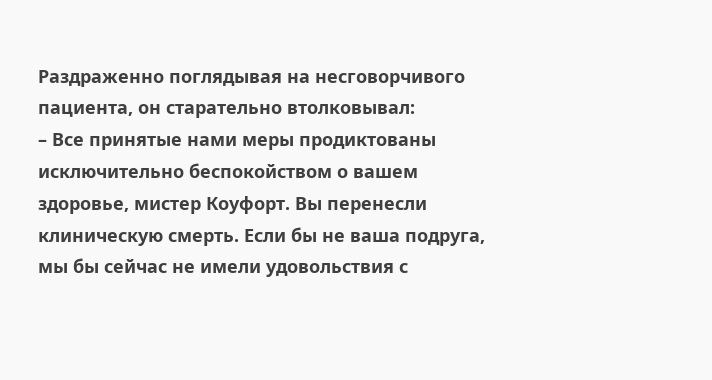Раздраженно поглядывая на несговорчивого пациента, он старательно втолковывал:
– Все принятые нами меры продиктованы исключительно беспокойством о вашем здоровье, мистер Коуфорт. Вы перенесли клиническую смерть. Если бы не ваша подруга, мы бы сейчас не имели удовольствия с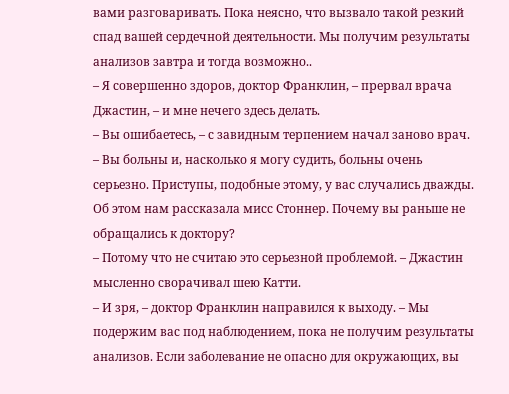вами разговаривать. Пока неясно, что вызвало такой резкий спад вашей сердечной деятельности. Мы получим результаты анализов завтра и тогда возможно..
– Я совершенно здоров, доктор Франклин, – прервал врача Джастин, – и мне нечего здесь делать.
– Вы ошибаетесь, – с завидным терпением начал заново врач. – Вы больны и, насколько я могу судить, больны очень серьезно. Приступы, подобные этому, у вас случались дважды. Об этом нам рассказала мисс Стоннер. Почему вы раньше не обращались к доктору?
– Потому что не считаю это серьезной проблемой. – Джастин мысленно сворачивал шею Катти.
– И зря, – доктор Франклин направился к выходу. – Мы подержим вас под наблюдением, пока не получим результаты анализов. Если заболевание не опасно для окружающих, вы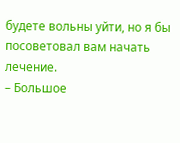будете вольны уйти, но я бы посоветовал вам начать лечение.
– Большое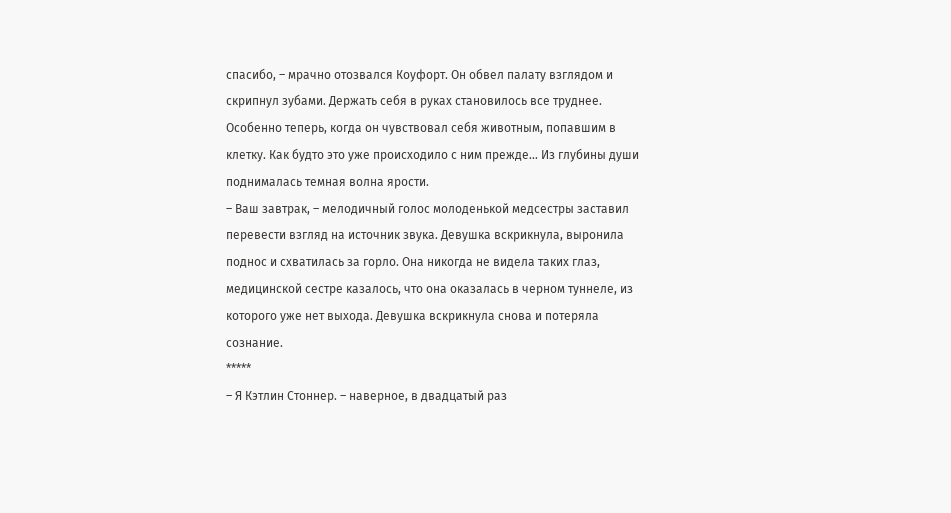спасибо, – мрачно отозвался Коуфорт. Он обвел палату взглядом и скрипнул зубами. Держать себя в руках становилось все труднее. Особенно теперь, когда он чувствовал себя животным, попавшим в клетку. Как будто это уже происходило с ним прежде… Из глубины души поднималась темная волна ярости.
– Ваш завтрак, – мелодичный голос молоденькой медсестры заставил перевести взгляд на источник звука. Девушка вскрикнула, выронила поднос и схватилась за горло. Она никогда не видела таких глаз, медицинской сестре казалось, что она оказалась в черном туннеле, из которого уже нет выхода. Девушка вскрикнула снова и потеряла сознание.
*****
– Я Кэтлин Стоннер. – наверное, в двадцатый раз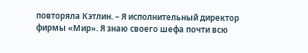повторяла Кэтлин. – Я исполнительный директор фирмы «Мир». Я знаю своего шефа почти всю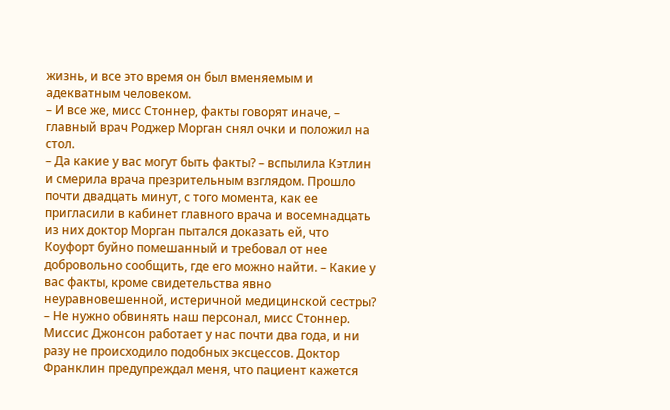жизнь, и все это время он был вменяемым и адекватным человеком.
– И все же, мисс Стоннер, факты говорят иначе, – главный врач Роджер Морган снял очки и положил на стол.
– Да какие у вас могут быть факты? – вспылила Кэтлин и смерила врача презрительным взглядом. Прошло почти двадцать минут, с того момента, как ее пригласили в кабинет главного врача и восемнадцать из них доктор Морган пытался доказать ей, что Коуфорт буйно помешанный и требовал от нее добровольно сообщить, где его можно найти. – Какие у вас факты, кроме свидетельства явно неуравновешенной, истеричной медицинской сестры?
– Не нужно обвинять наш персонал, мисс Стоннер. Миссис Джонсон работает у нас почти два года, и ни разу не происходило подобных эксцессов. Доктор Франклин предупреждал меня, что пациент кажется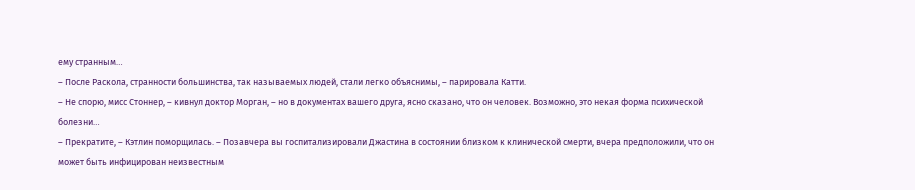ему странным…
– После Раскола, странности большинства, так называемых людей, стали легко объяснимы, – парировала Катти.
– Не спорю, мисс Стоннер, – кивнул доктор Морган, – но в документах вашего друга, ясно сказано, что он человек. Возможно, это некая форма психической болезни…
– Прекратите, – Кэтлин поморщилась. – Позавчера вы госпитализировали Джастина в состоянии близком к клинической смерти, вчера предположили, что он может быть инфицирован неизвестным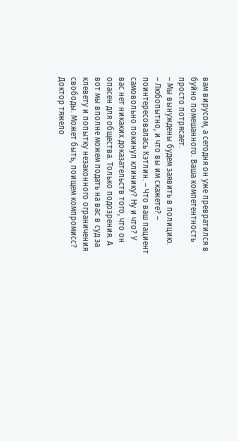вам вирусом, а сегодня он уже превратился в буйно помешанного. Ваша компетентность просто потрясает.
– Мы вынуждены будем заявить в полицию.
– Любопытно, и что вы им скажете? – поинтересовалась Кэтлин. – Что ваш пациент самовольно покинул клинику? Ну и что? У вас нет никаких доказательств того, что он опасен для общества. Только подозрения. А вот мы вполне можем подать на вас в суд за клевету и попытку незаконного ограничения свободы. Может быть, поищем компромисс?
Доктор тяжело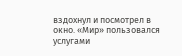вздохнул и посмотрел в окно. «Мир» пользовался услугами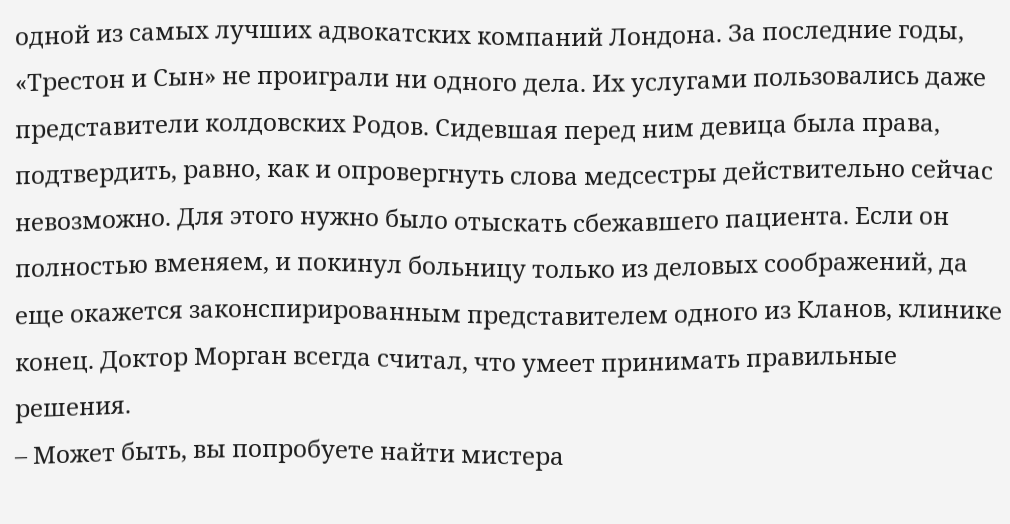одной из самых лучших адвокатских компаний Лондона. За последние годы, «Трестон и Сын» не проиграли ни одного дела. Их услугами пользовались даже представители колдовских Родов. Сидевшая перед ним девица была права, подтвердить, равно, как и опровергнуть слова медсестры действительно сейчас невозможно. Для этого нужно было отыскать сбежавшего пациента. Если он полностью вменяем, и покинул больницу только из деловых соображений, да еще окажется законспирированным представителем одного из Кланов, клинике конец. Доктор Морган всегда считал, что умеет принимать правильные решения.
– Может быть, вы попробуете найти мистера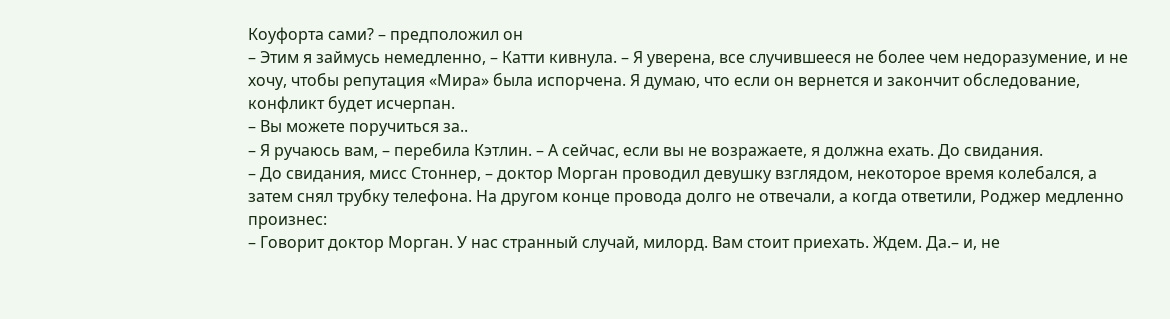Коуфорта сами? – предположил он
– Этим я займусь немедленно, – Катти кивнула. – Я уверена, все случившееся не более чем недоразумение, и не хочу, чтобы репутация «Мира» была испорчена. Я думаю, что если он вернется и закончит обследование, конфликт будет исчерпан.
– Вы можете поручиться за..
– Я ручаюсь вам, – перебила Кэтлин. – А сейчас, если вы не возражаете, я должна ехать. До свидания.
– До свидания, мисс Стоннер, – доктор Морган проводил девушку взглядом, некоторое время колебался, а затем снял трубку телефона. На другом конце провода долго не отвечали, а когда ответили, Роджер медленно произнес:
– Говорит доктор Морган. У нас странный случай, милорд. Вам стоит приехать. Ждем. Да.– и, не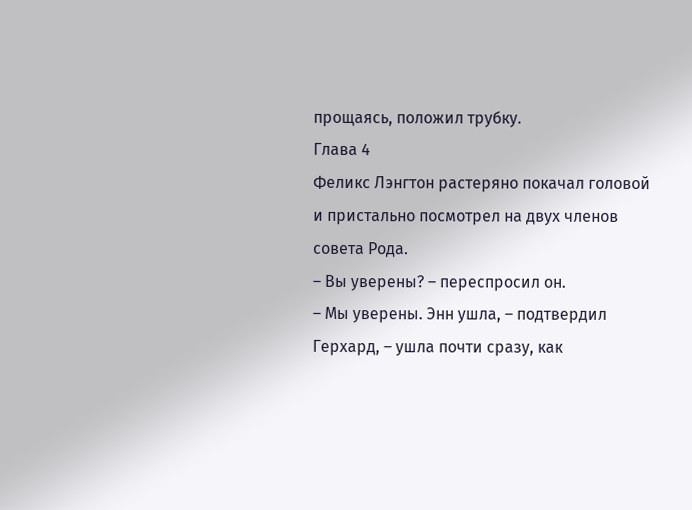прощаясь, положил трубку.
Глава 4
Феликс Лэнгтон растеряно покачал головой и пристально посмотрел на двух членов совета Рода.
– Вы уверены? – переспросил он.
– Мы уверены. Энн ушла, – подтвердил Герхард, – ушла почти сразу, как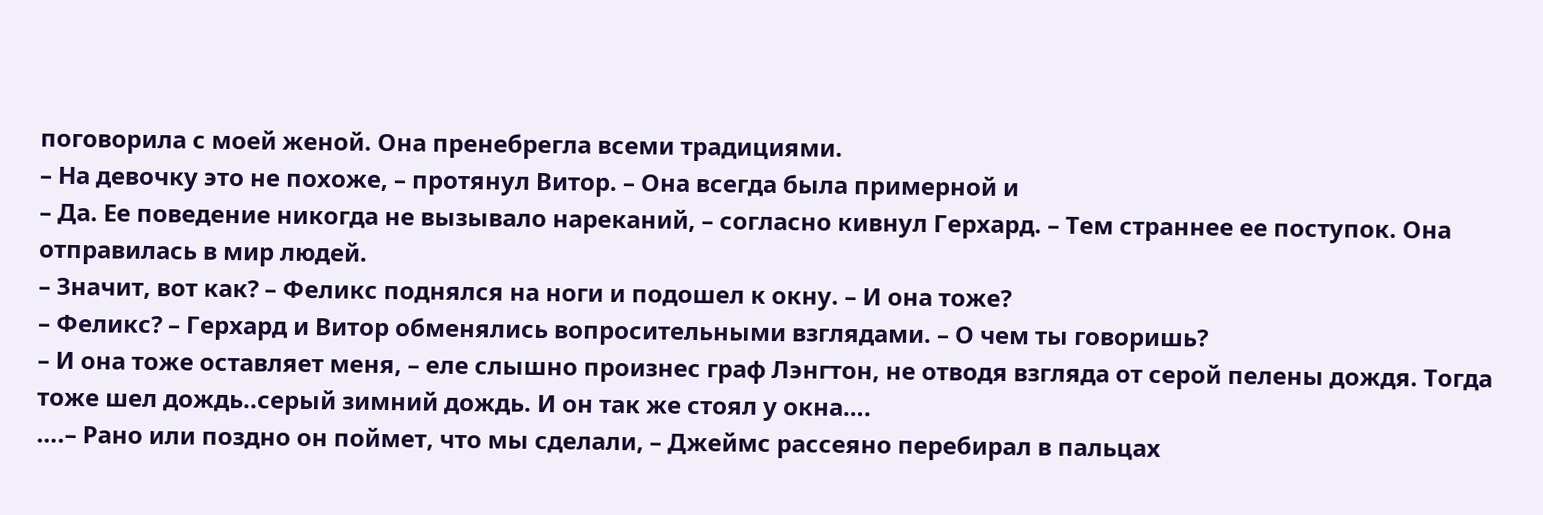поговорила с моей женой. Она пренебрегла всеми традициями.
– На девочку это не похоже, – протянул Витор. – Она всегда была примерной и
– Да. Ее поведение никогда не вызывало нареканий, – согласно кивнул Герхард. – Тем страннее ее поступок. Она отправилась в мир людей.
– Значит, вот как? – Феликс поднялся на ноги и подошел к окну. – И она тоже?
– Феликс? – Герхард и Витор обменялись вопросительными взглядами. – О чем ты говоришь?
– И она тоже оставляет меня, – еле слышно произнес граф Лэнгтон, не отводя взгляда от серой пелены дождя. Тогда тоже шел дождь..серый зимний дождь. И он так же стоял у окна….
….– Рано или поздно он поймет, что мы сделали, – Джеймс рассеяно перебирал в пальцах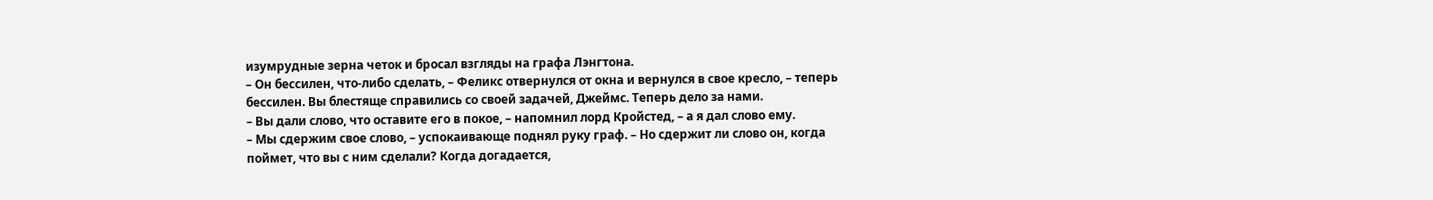изумрудные зерна четок и бросал взгляды на графа Лэнгтона.
– Он бессилен, что-либо сделать, – Феликс отвернулся от окна и вернулся в свое кресло, – теперь бессилен. Вы блестяще справились со своей задачей, Джеймс. Теперь дело за нами.
– Вы дали слово, что оставите его в покое, – напомнил лорд Кройстед, – а я дал слово ему.
– Мы сдержим свое слово, – успокаивающе поднял руку граф. – Но сдержит ли слово он, когда поймет, что вы с ним сделали? Когда догадается,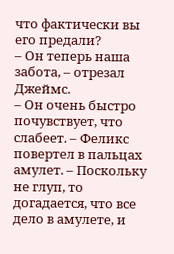что фактически вы его предали?
– Он теперь наша забота, – отрезал Джеймс.
– Он очень быстро почувствует, что слабеет. – Феликс повертел в пальцах амулет. – Поскольку не глуп, то догадается, что все дело в амулете, и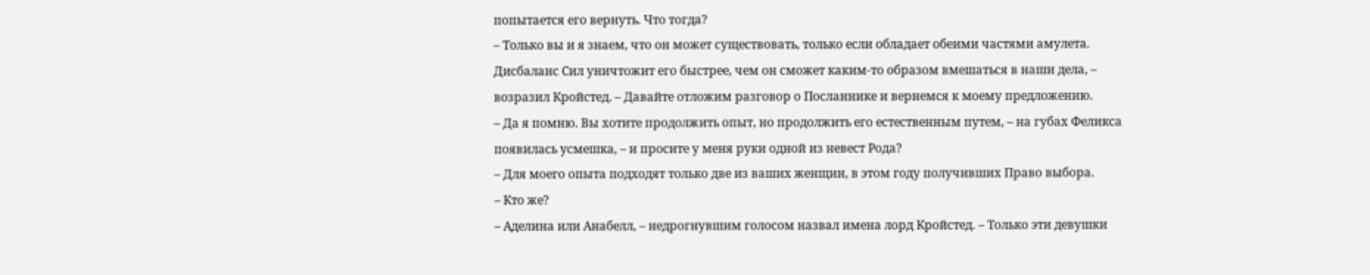попытается его вернуть. Что тогда?
– Только вы и я знаем, что он может существовать, только если обладает обеими частями амулета. Дисбаланс Сил уничтожит его быстрее, чем он сможет каким-то образом вмешаться в наши дела, – возразил Кройстед. – Давайте отложим разговор о Посланнике и вернемся к моему предложению.
– Да я помню. Вы хотите продолжить опыт, но продолжить его естественным путем, – на губах Феликса появилась усмешка, – и просите у меня руки одной из невест Рода?
– Для моего опыта подходят только две из ваших женщин, в этом году получивших Право выбора.
– Кто же?
– Аделина или Анабелл, – недрогнувшим голосом назвал имена лорд Кройстед. – Только эти девушки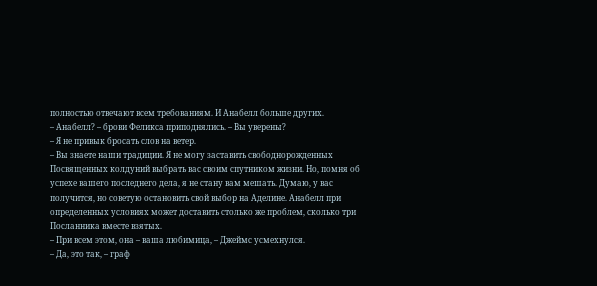полностью отвечают всем требованиям. И Анабелл больше других.
– Анабелл? – брови Феликса приподнялись. – Вы уверены?
– Я не привык бросать слов на ветер.
– Вы знаете наши традиции. Я не могу заставить свободнорожденных Посвященных колдуний выбрать вас своим спутником жизни. Но, помня об успехе вашего последнего дела, я не стану вам мешать. Думаю, у вас получится, но советую остановить свой выбор на Аделине. Анабелл при определенных условиях может доставить столько же проблем, сколько три Посланника вместе взятых.
– При всем этом, она – ваша любимица, – Джеймс усмехнулся.
– Да, это так, – граф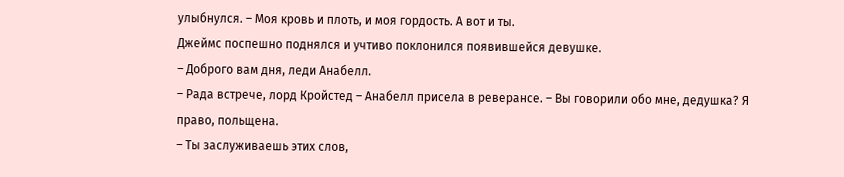улыбнулся. – Моя кровь и плоть, и моя гордость. А вот и ты.
Джеймс поспешно поднялся и учтиво поклонился появившейся девушке.
– Доброго вам дня, леди Анабелл.
– Рада встрече, лорд Кройстед – Анабелл присела в реверансе. – Вы говорили обо мне, дедушка? Я право, польщена.
– Ты заслуживаешь этих слов,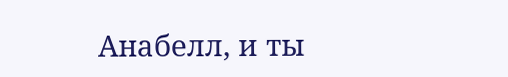Анабелл, и ты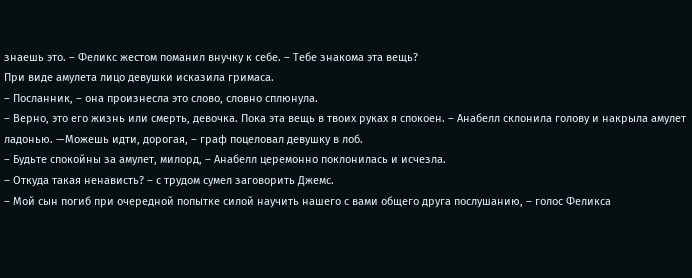знаешь это. – Феликс жестом поманил внучку к себе. – Тебе знакома эта вещь?
При виде амулета лицо девушки исказила гримаса.
– Посланник, – она произнесла это слово, словно сплюнула.
– Верно, это его жизнь или смерть, девочка. Пока эта вещь в твоих руках я спокоен. – Анабелл склонила голову и накрыла амулет ладонью. —Можешь идти, дорогая, – граф поцеловал девушку в лоб.
– Будьте спокойны за амулет, милорд, – Анабелл церемонно поклонилась и исчезла.
– Откуда такая ненависть? – с трудом сумел заговорить Джемс.
– Мой сын погиб при очередной попытке силой научить нашего с вами общего друга послушанию, – голос Феликса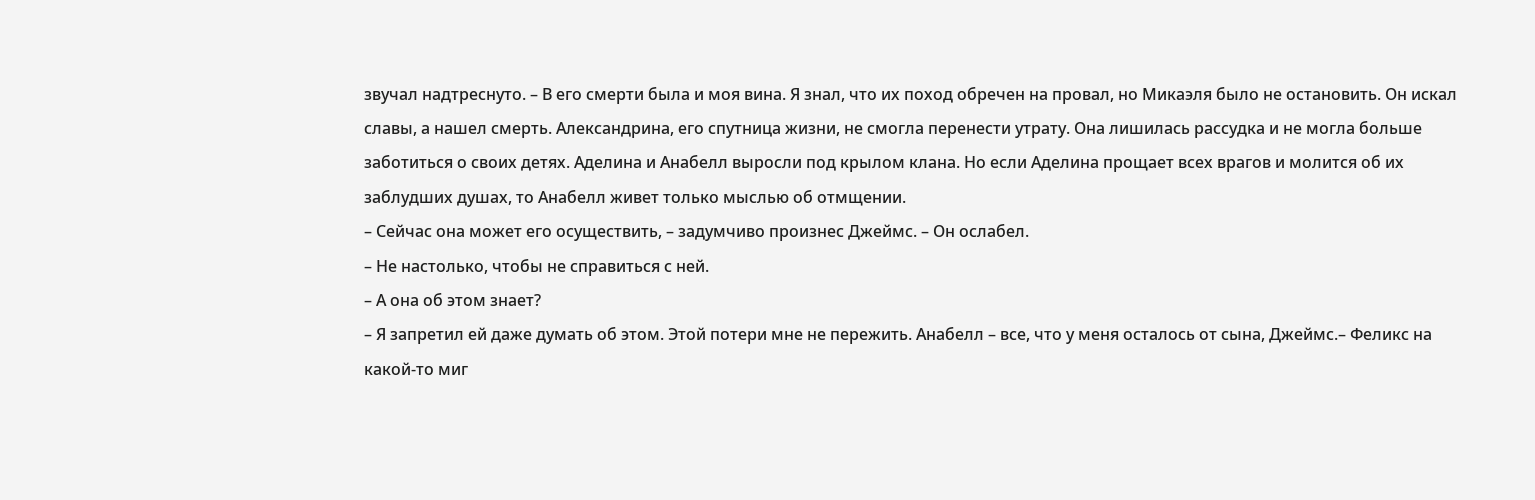звучал надтреснуто. – В его смерти была и моя вина. Я знал, что их поход обречен на провал, но Микаэля было не остановить. Он искал славы, а нашел смерть. Александрина, его спутница жизни, не смогла перенести утрату. Она лишилась рассудка и не могла больше заботиться о своих детях. Аделина и Анабелл выросли под крылом клана. Но если Аделина прощает всех врагов и молится об их заблудших душах, то Анабелл живет только мыслью об отмщении.
– Сейчас она может его осуществить, – задумчиво произнес Джеймс. – Он ослабел.
– Не настолько, чтобы не справиться с ней.
– А она об этом знает?
– Я запретил ей даже думать об этом. Этой потери мне не пережить. Анабелл – все, что у меня осталось от сына, Джеймс.– Феликс на какой-то миг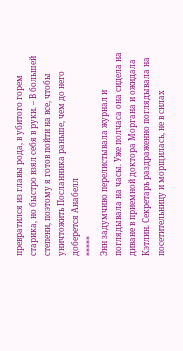превратился из главы рода, в убитого горем старика, но быстро взял себя в руки. – В большей степени, поэтому я готов пойти на все, чтобы уничтожить Посланника раньше, чем до него доберется Анабелл
*****
Энн задумчиво перелистывала журнал и поглядывала на часы. Уже полчаса она сидела на диване в приемной доктора Моргана и ожидала Кэтлин. Секретарь раздраженно поглядывала на посетительницу и морщилась, не в силах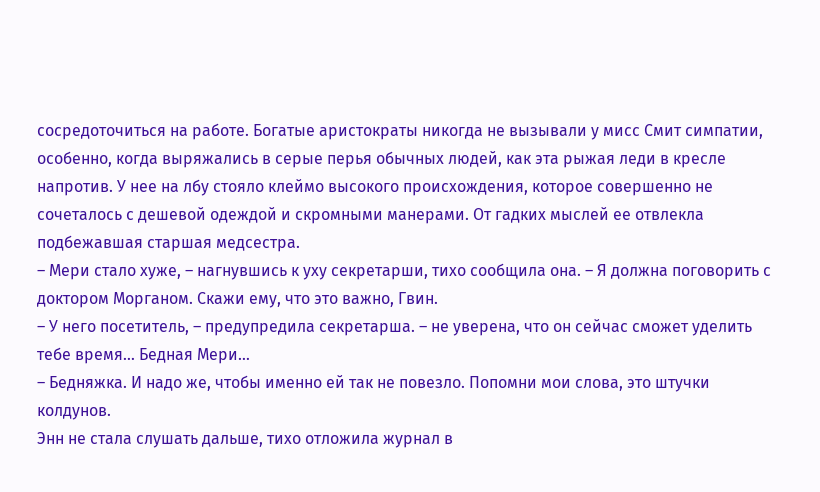сосредоточиться на работе. Богатые аристократы никогда не вызывали у мисс Смит симпатии, особенно, когда выряжались в серые перья обычных людей, как эта рыжая леди в кресле напротив. У нее на лбу стояло клеймо высокого происхождения, которое совершенно не сочеталось с дешевой одеждой и скромными манерами. От гадких мыслей ее отвлекла подбежавшая старшая медсестра.
– Мери стало хуже, – нагнувшись к уху секретарши, тихо сообщила она. – Я должна поговорить с доктором Морганом. Скажи ему, что это важно, Гвин.
– У него посетитель, – предупредила секретарша. – не уверена, что он сейчас сможет уделить тебе время… Бедная Мери…
– Бедняжка. И надо же, чтобы именно ей так не повезло. Попомни мои слова, это штучки колдунов.
Энн не стала слушать дальше, тихо отложила журнал в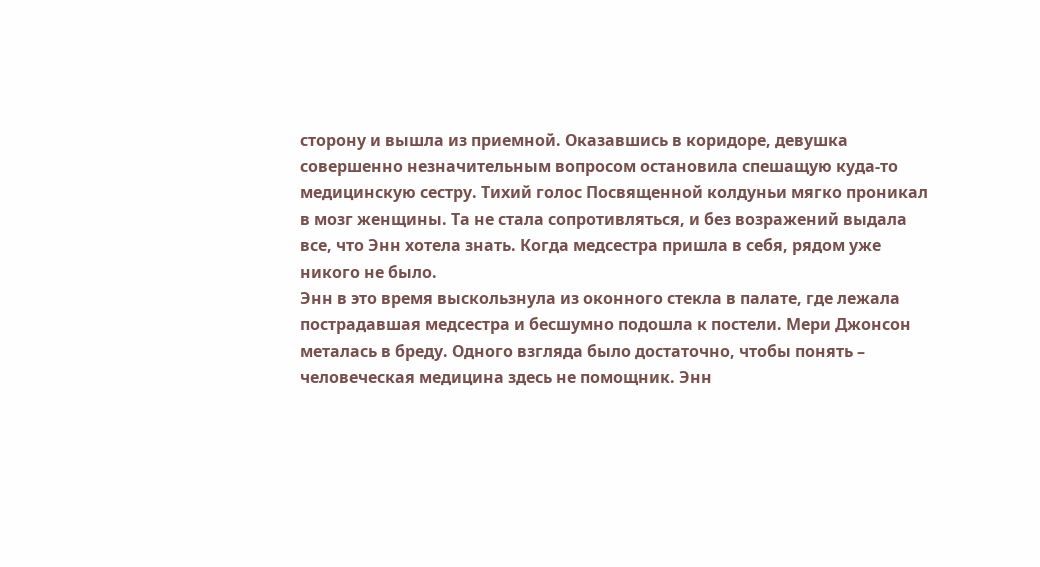сторону и вышла из приемной. Оказавшись в коридоре, девушка совершенно незначительным вопросом остановила спешащую куда-то медицинскую сестру. Тихий голос Посвященной колдуньи мягко проникал в мозг женщины. Та не стала сопротивляться, и без возражений выдала все, что Энн хотела знать. Когда медсестра пришла в себя, рядом уже никого не было.
Энн в это время выскользнула из оконного стекла в палате, где лежала пострадавшая медсестра и бесшумно подошла к постели. Мери Джонсон металась в бреду. Одного взгляда было достаточно, чтобы понять – человеческая медицина здесь не помощник. Энн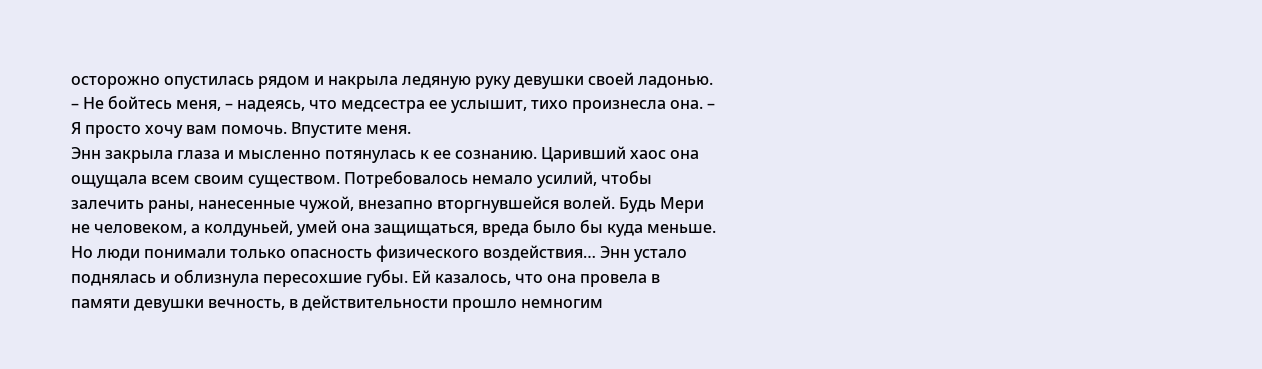осторожно опустилась рядом и накрыла ледяную руку девушки своей ладонью.
– Не бойтесь меня, – надеясь, что медсестра ее услышит, тихо произнесла она. – Я просто хочу вам помочь. Впустите меня.
Энн закрыла глаза и мысленно потянулась к ее сознанию. Царивший хаос она ощущала всем своим существом. Потребовалось немало усилий, чтобы залечить раны, нанесенные чужой, внезапно вторгнувшейся волей. Будь Мери не человеком, а колдуньей, умей она защищаться, вреда было бы куда меньше. Но люди понимали только опасность физического воздействия… Энн устало поднялась и облизнула пересохшие губы. Ей казалось, что она провела в памяти девушки вечность, в действительности прошло немногим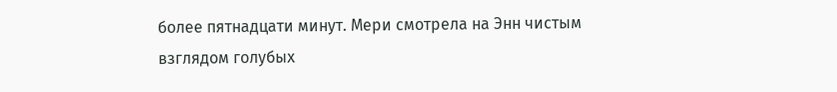более пятнадцати минут. Мери смотрела на Энн чистым взглядом голубых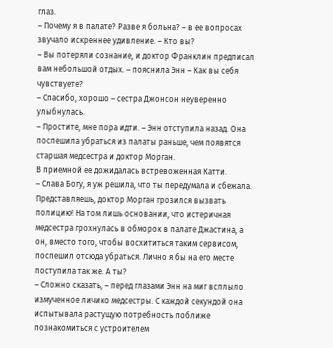глаз.
– Почему я в палате? Разве я больна? – в ее вопросах звучало искреннее удивление. – Кто вы?
– Вы потеряли сознание, и доктор Франклин предписал вам небольшой отдых. – пояснила Энн – Как вы себя чувствуете?
– Спасибо, хорошо – сестра Джонсон неуверенно улыбнулась.
– Простите, мне пора идти. – Энн отступила назад. Она поспешила убраться из палаты раньше, чем появятся старшая медсестра и доктор Морган.
В приемной ее дожидалась встревоженная Катти.
– Слава Богу, я уж решила, что ты передумала и сбежала. Представляешь, доктор Морган грозился вызвать полицию! На том лишь основании, что истеричная медсестра грохнулась в обморок в палате Джастина, а он, вместо того, чтобы восхититься таким сервисом, поспешил отсюда убраться. Лично я бы на его месте поступила так же. А ты?
– Сложно сказать, – перед глазами Энн на миг всплыло измученное личико медсестры. С каждой секундой она испытывала растущую потребность поближе познакомиться с устроителем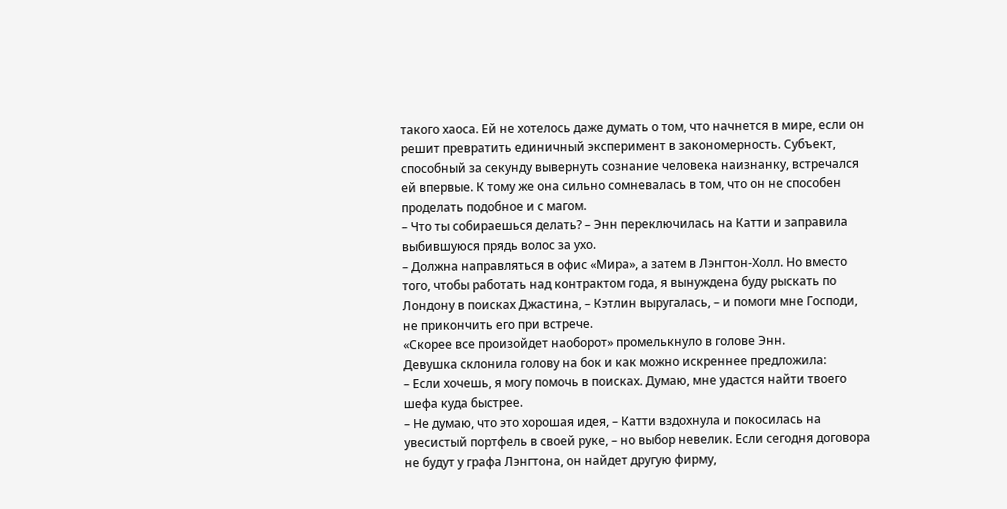такого хаоса. Ей не хотелось даже думать о том, что начнется в мире, если он решит превратить единичный эксперимент в закономерность. Субъект, способный за секунду вывернуть сознание человека наизнанку, встречался ей впервые. К тому же она сильно сомневалась в том, что он не способен проделать подобное и с магом.
– Что ты собираешься делать? – Энн переключилась на Катти и заправила выбившуюся прядь волос за ухо.
– Должна направляться в офис «Мира», а затем в Лэнгтон-Холл. Но вместо того, чтобы работать над контрактом года, я вынуждена буду рыскать по Лондону в поисках Джастина, – Кэтлин выругалась, – и помоги мне Господи, не прикончить его при встрече.
«Скорее все произойдет наоборот» промелькнуло в голове Энн.
Девушка склонила голову на бок и как можно искреннее предложила:
– Если хочешь, я могу помочь в поисках. Думаю, мне удастся найти твоего шефа куда быстрее.
– Не думаю, что это хорошая идея, – Катти вздохнула и покосилась на увесистый портфель в своей руке, – но выбор невелик. Если сегодня договора не будут у графа Лэнгтона, он найдет другую фирму,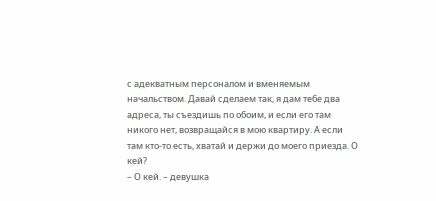с адекватным персоналом и вменяемым начальством. Давай сделаем так, я дам тебе два адреса, ты съездишь по обоим, и если его там никого нет, возвращайся в мою квартиру. А если там кто-то есть, хватай и держи до моего приезда. О кей?
– О кей. – девушка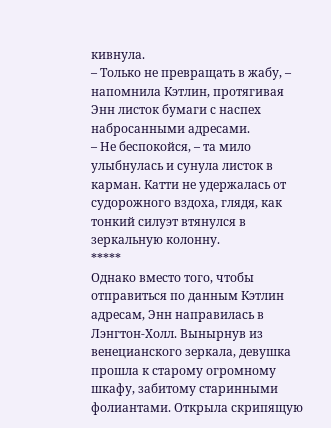кивнула.
– Только не превращать в жабу, – напомнила Кэтлин, протягивая Энн листок бумаги с наспех набросанными адресами.
– Не беспокойся, – та мило улыбнулась и сунула листок в карман. Катти не удержалась от судорожного вздоха, глядя, как тонкий силуэт втянулся в зеркальную колонну.
*****
Однако вместо того, чтобы отправиться по данным Кэтлин адресам, Энн направилась в Лэнгтон-Холл. Вынырнув из венецианского зеркала, девушка прошла к старому огромному шкафу, забитому старинными фолиантами. Открыла скрипящую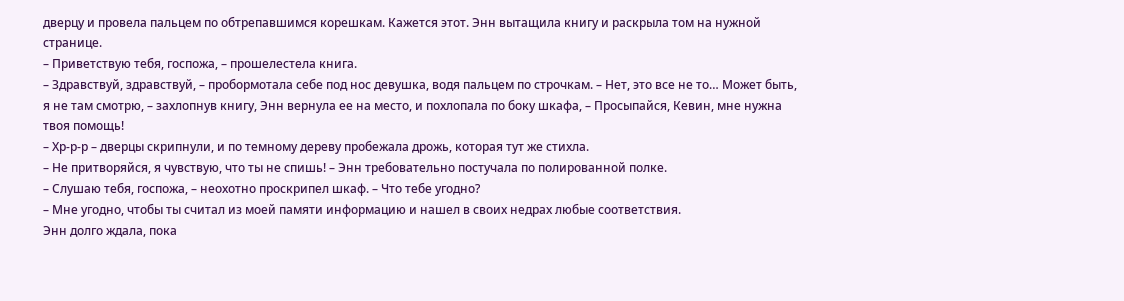дверцу и провела пальцем по обтрепавшимся корешкам. Кажется этот. Энн вытащила книгу и раскрыла том на нужной странице.
– Приветствую тебя, госпожа, – прошелестела книга.
– Здравствуй, здравствуй, – пробормотала себе под нос девушка, водя пальцем по строчкам. – Нет, это все не то… Может быть, я не там смотрю, – захлопнув книгу, Энн вернула ее на место, и похлопала по боку шкафа, – Просыпайся, Кевин, мне нужна твоя помощь!
– Хр-р-р – дверцы скрипнули, и по темному дереву пробежала дрожь, которая тут же стихла.
– Не притворяйся, я чувствую, что ты не спишь! – Энн требовательно постучала по полированной полке.
– Слушаю тебя, госпожа, – неохотно проскрипел шкаф. – Что тебе угодно?
– Мне угодно, чтобы ты считал из моей памяти информацию и нашел в своих недрах любые соответствия.
Энн долго ждала, пока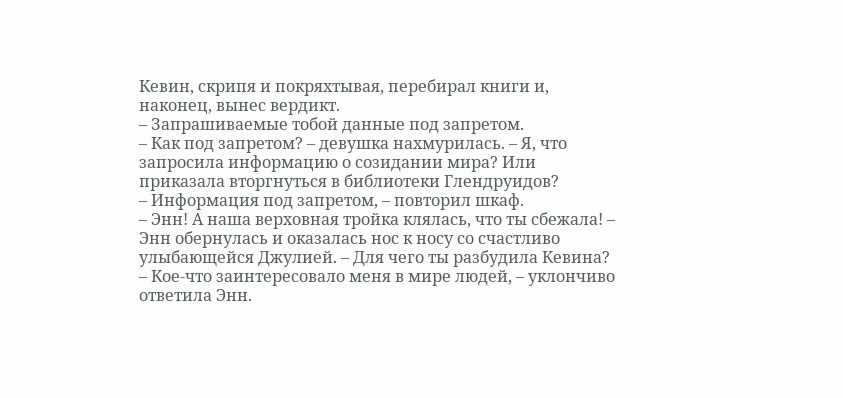Кевин, скрипя и покряхтывая, перебирал книги и, наконец, вынес вердикт.
– Запрашиваемые тобой данные под запретом.
– Как под запретом? – девушка нахмурилась. – Я, что запросила информацию о созидании мира? Или приказала вторгнуться в библиотеки Глендруидов?
– Информация под запретом, – повторил шкаф.
– Энн! А наша верховная тройка клялась, что ты сбежала! – Энн обернулась и оказалась нос к носу со счастливо улыбающейся Джулией. – Для чего ты разбудила Кевина?
– Кое-что заинтересовало меня в мире людей, – уклончиво ответила Энн.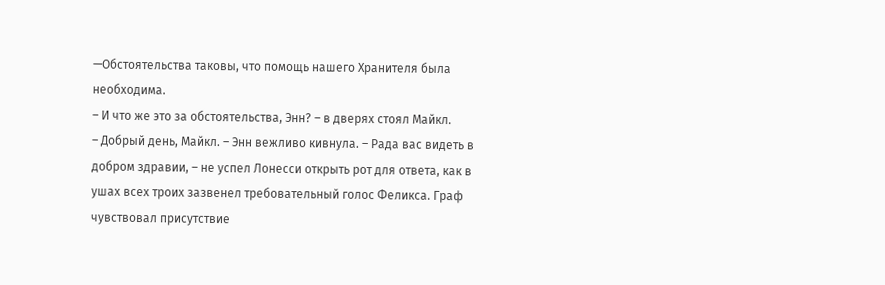—Обстоятельства таковы, что помощь нашего Хранителя была необходима.
– И что же это за обстоятельства, Энн? – в дверях стоял Майкл.
– Добрый день, Майкл. – Энн вежливо кивнула. – Рада вас видеть в добром здравии, – не успел Лонесси открыть рот для ответа, как в ушах всех троих зазвенел требовательный голос Феликса. Граф чувствовал присутствие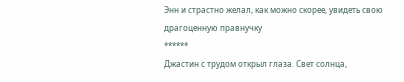Энн и страстно желал, как можно скорее, увидеть свою драгоценную правнучку
******
Джастин с трудом открыл глаза. Свет солнца,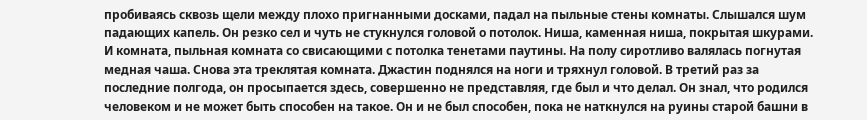пробиваясь сквозь щели между плохо пригнанными досками, падал на пыльные стены комнаты. Слышался шум падающих капель. Он резко сел и чуть не стукнулся головой о потолок. Ниша, каменная ниша, покрытая шкурами. И комната, пыльная комната со свисающими с потолка тенетами паутины. На полу сиротливо валялась погнутая медная чаша. Снова эта треклятая комната. Джастин поднялся на ноги и тряхнул головой. В третий раз за последние полгода, он просыпается здесь, совершенно не представляя, где был и что делал. Он знал, что родился человеком и не может быть способен на такое. Он и не был способен, пока не наткнулся на руины старой башни в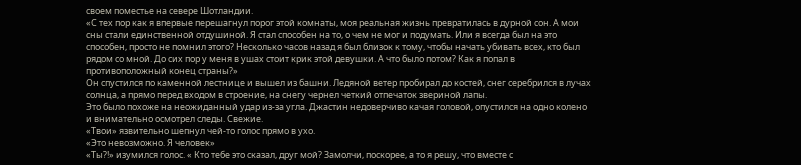своем поместье на севере Шотландии.
«С тех пор как я впервые перешагнул порог этой комнаты, моя реальная жизнь превратилась в дурной сон. А мои сны стали единственной отдушиной. Я стал способен на то, о чем не мог и подумать. Или я всегда был на это способен, просто не помнил этого? Несколько часов назад я был близок к тому, чтобы начать убивать всех, кто был рядом со мной. До сих пор у меня в ушах стоит крик этой девушки. А что было потом? Как я попал в противоположный конец страны?»
Он спустился по каменной лестнице и вышел из башни. Ледяной ветер пробирал до костей, снег серебрился в лучах солнца, а прямо перед входом в строение, на снегу чернел четкий отпечаток звериной лапы.
Это было похоже на неожиданный удар из-за угла. Джастин недоверчиво качая головой, опустился на одно колено и внимательно осмотрел следы. Свежие.
«Твои» язвительно шепнул чей-то голос прямо в ухо.
«Это невозможно. Я человек»
«Ты?!» изумился голос. « Кто тебе это сказал, друг мой? Замолчи, поскорее, а то я решу, что вместе с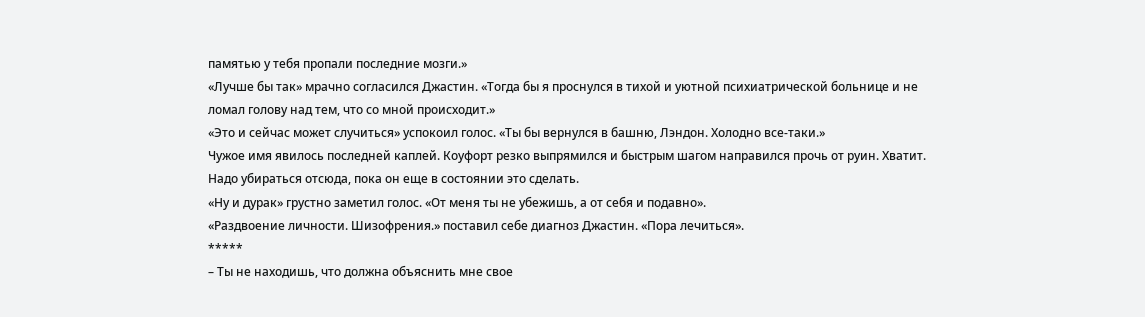памятью у тебя пропали последние мозги.»
«Лучше бы так» мрачно согласился Джастин. «Тогда бы я проснулся в тихой и уютной психиатрической больнице и не ломал голову над тем, что со мной происходит.»
«Это и сейчас может случиться» успокоил голос. «Ты бы вернулся в башню, Лэндон. Холодно все-таки.»
Чужое имя явилось последней каплей. Коуфорт резко выпрямился и быстрым шагом направился прочь от руин. Хватит. Надо убираться отсюда, пока он еще в состоянии это сделать.
«Ну и дурак» грустно заметил голос. «От меня ты не убежишь, а от себя и подавно».
«Раздвоение личности. Шизофрения.» поставил себе диагноз Джастин. «Пора лечиться».
*****
– Ты не находишь, что должна объяснить мне свое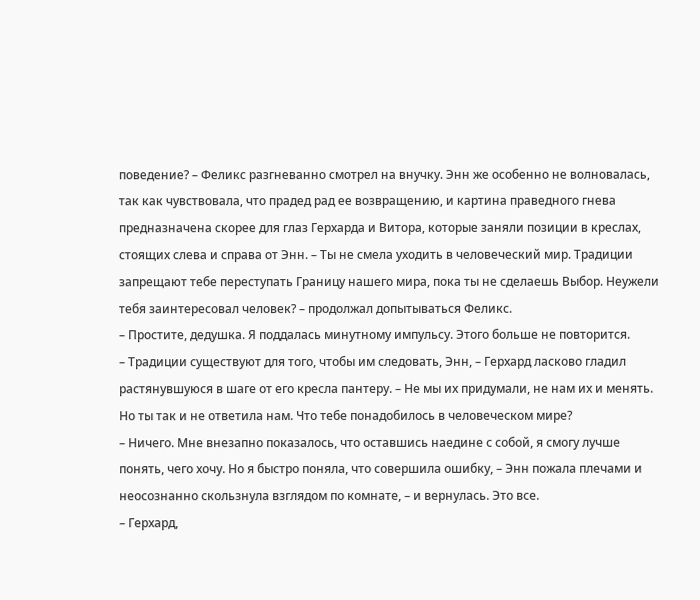поведение? – Феликс разгневанно смотрел на внучку. Энн же особенно не волновалась, так как чувствовала, что прадед рад ее возвращению, и картина праведного гнева предназначена скорее для глаз Герхарда и Витора, которые заняли позиции в креслах, стоящих слева и справа от Энн. – Ты не смела уходить в человеческий мир. Традиции запрещают тебе переступать Границу нашего мира, пока ты не сделаешь Выбор. Неужели тебя заинтересовал человек? – продолжал допытываться Феликс.
– Простите, дедушка. Я поддалась минутному импульсу. Этого больше не повторится.
– Традиции существуют для того, чтобы им следовать, Энн, – Герхард ласково гладил растянувшуюся в шаге от его кресла пантеру. – Не мы их придумали, не нам их и менять. Но ты так и не ответила нам. Что тебе понадобилось в человеческом мире?
– Ничего. Мне внезапно показалось, что оставшись наедине с собой, я смогу лучше понять, чего хочу. Но я быстро поняла, что совершила ошибку, – Энн пожала плечами и неосознанно скользнула взглядом по комнате, – и вернулась. Это все.
– Герхард,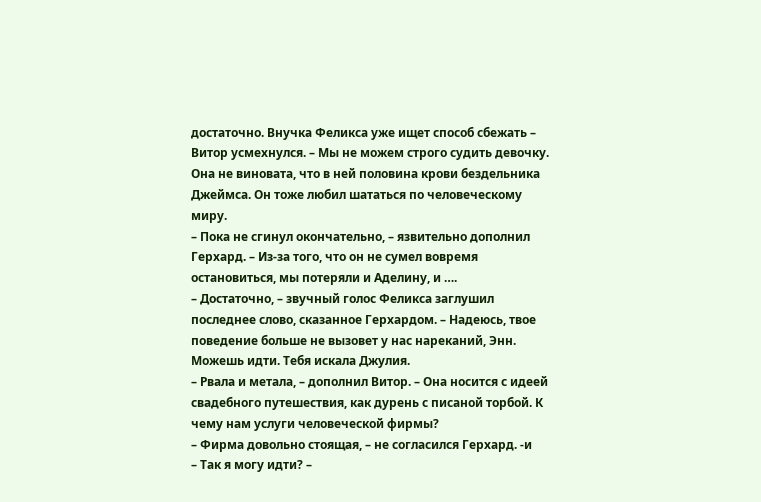достаточно. Внучка Феликса уже ищет способ сбежать – Витор усмехнулся. – Мы не можем строго судить девочку. Она не виновата, что в ней половина крови бездельника Джеймса. Он тоже любил шататься по человеческому миру.
– Пока не сгинул окончательно, – язвительно дополнил Герхард. – Из-за того, что он не сумел вовремя остановиться, мы потеряли и Аделину, и ….
– Достаточно, – звучный голос Феликса заглушил последнее слово, сказанное Герхардом. – Надеюсь, твое поведение больше не вызовет у нас нареканий, Энн. Можешь идти. Тебя искала Джулия.
– Рвала и метала, – дополнил Витор. – Она носится с идеей свадебного путешествия, как дурень с писаной торбой. К чему нам услуги человеческой фирмы?
– Фирма довольно стоящая, – не согласился Герхард. -и
– Так я могу идти? –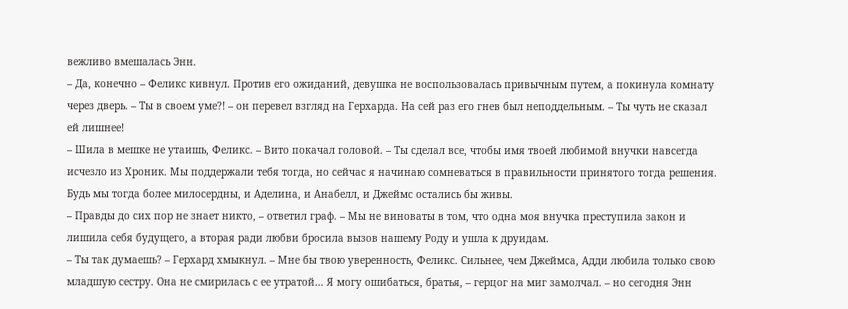вежливо вмешалась Энн.
– Да, конечно – Феликс кивнул. Против его ожиданий, девушка не воспользовалась привычным путем, а покинула комнату через дверь. – Ты в своем уме?! – он перевел взгляд на Герхарда. На сей раз его гнев был неподдельным. – Ты чуть не сказал ей лишнее!
– Шила в мешке не утаишь, Феликс. – Вито покачал головой. – Ты сделал все, чтобы имя твоей любимой внучки навсегда исчезло из Хроник. Мы поддержали тебя тогда, но сейчас я начинаю сомневаться в правильности принятого тогда решения. Будь мы тогда более милосердны, и Аделина, и Анабелл, и Джеймс остались бы живы.
– Правды до сих пор не знает никто, – ответил граф. – Мы не виноваты в том, что одна моя внучка преступила закон и лишила себя будущего, а вторая ради любви бросила вызов нашему Роду и ушла к друидам.
– Ты так думаешь? – Герхард хмыкнул. – Мне бы твою уверенность, Феликс. Сильнее, чем Джеймса, Адди любила только свою младшую сестру. Она не смирилась с ее утратой… Я могу ошибаться, братья, – герцог на миг замолчал. – но сегодня Энн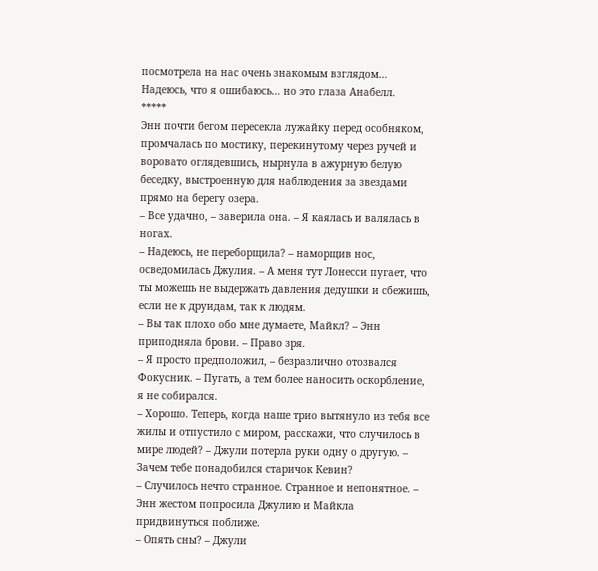посмотрела на нас очень знакомым взглядом… Надеюсь, что я ошибаюсь… но это глаза Анабелл.
*****
Энн почти бегом пересекла лужайку перед особняком, промчалась по мостику, перекинутому через ручей и воровато оглядевшись, нырнула в ажурную белую беседку, выстроенную для наблюдения за звездами прямо на берегу озера.
– Все удачно, – заверила она. – Я каялась и валялась в ногах.
– Надеюсь, не переборщила? – наморщив нос, осведомилась Джулия. – А меня тут Лонесси пугает, что ты можешь не выдержать давления дедушки и сбежишь, если не к друидам, так к людям.
– Вы так плохо обо мне думаете, Майкл? – Энн приподняла брови. – Право зря.
– Я просто предположил, – безразлично отозвался Фокусник. – Пугать, а тем более наносить оскорбление, я не собирался.
– Хорошо. Теперь, когда наше трио вытянуло из тебя все жилы и отпустило с миром, расскажи, что случилось в мире людей? – Джули потерла руки одну о другую. – Зачем тебе понадобился старичок Кевин?
– Случилось нечто странное. Странное и непонятное. – Энн жестом попросила Джулию и Майкла придвинуться поближе.
– Опять сны? – Джули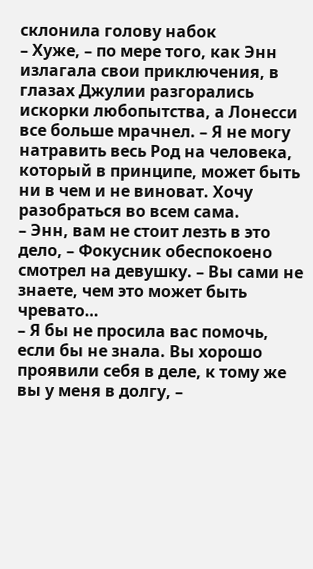склонила голову набок
– Хуже, – по мере того, как Энн излагала свои приключения, в глазах Джулии разгорались искорки любопытства, а Лонесси все больше мрачнел. – Я не могу натравить весь Род на человека, который в принципе, может быть ни в чем и не виноват. Хочу разобраться во всем сама.
– Энн, вам не стоит лезть в это дело, – Фокусник обеспокоено смотрел на девушку. – Вы сами не знаете, чем это может быть чревато…
– Я бы не просила вас помочь, если бы не знала. Вы хорошо проявили себя в деле, к тому же вы у меня в долгу, –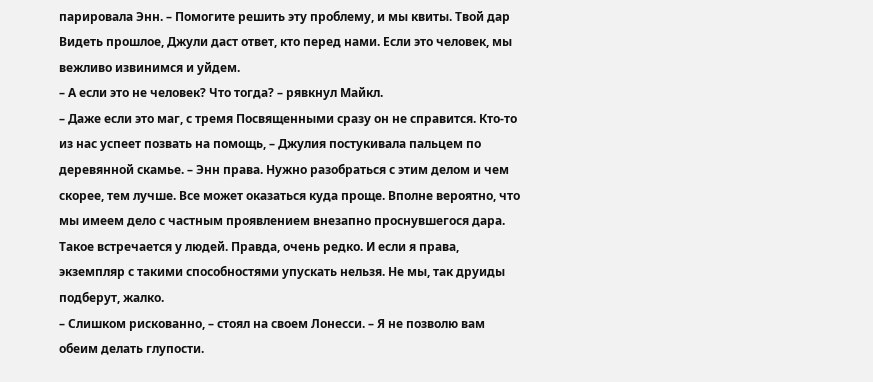парировала Энн. – Помогите решить эту проблему, и мы квиты. Твой дар Видеть прошлое, Джули даст ответ, кто перед нами. Если это человек, мы вежливо извинимся и уйдем.
– А если это не человек? Что тогда? – рявкнул Майкл.
– Даже если это маг, с тремя Посвященными сразу он не справится. Кто-то из нас успеет позвать на помощь, – Джулия постукивала пальцем по деревянной скамье. – Энн права. Нужно разобраться с этим делом и чем скорее, тем лучше. Все может оказаться куда проще. Вполне вероятно, что мы имеем дело с частным проявлением внезапно проснувшегося дара. Такое встречается у людей. Правда, очень редко. И если я права, экземпляр с такими способностями упускать нельзя. Не мы, так друиды подберут, жалко.
– Слишком рискованно, – стоял на своем Лонесси. – Я не позволю вам обеим делать глупости.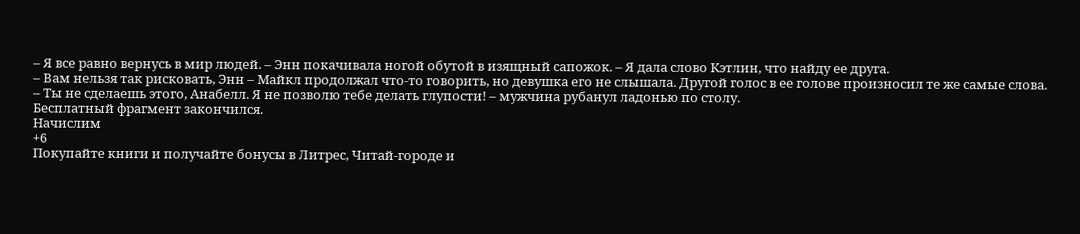– Я все равно вернусь в мир людей. – Энн покачивала ногой обутой в изящный сапожок. – Я дала слово Кэтлин, что найду ее друга.
– Вам нельзя так рисковать, Энн – Майкл продолжал что-то говорить, но девушка его не слышала. Другой голос в ее голове произносил те же самые слова.
– Ты не сделаешь этого, Анабелл. Я не позволю тебе делать глупости! – мужчина рубанул ладонью по столу.
Бесплатный фрагмент закончился.
Начислим
+6
Покупайте книги и получайте бонусы в Литрес, Читай-городе и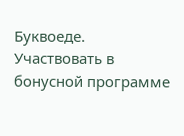Буквоеде.
Участвовать в бонусной программе